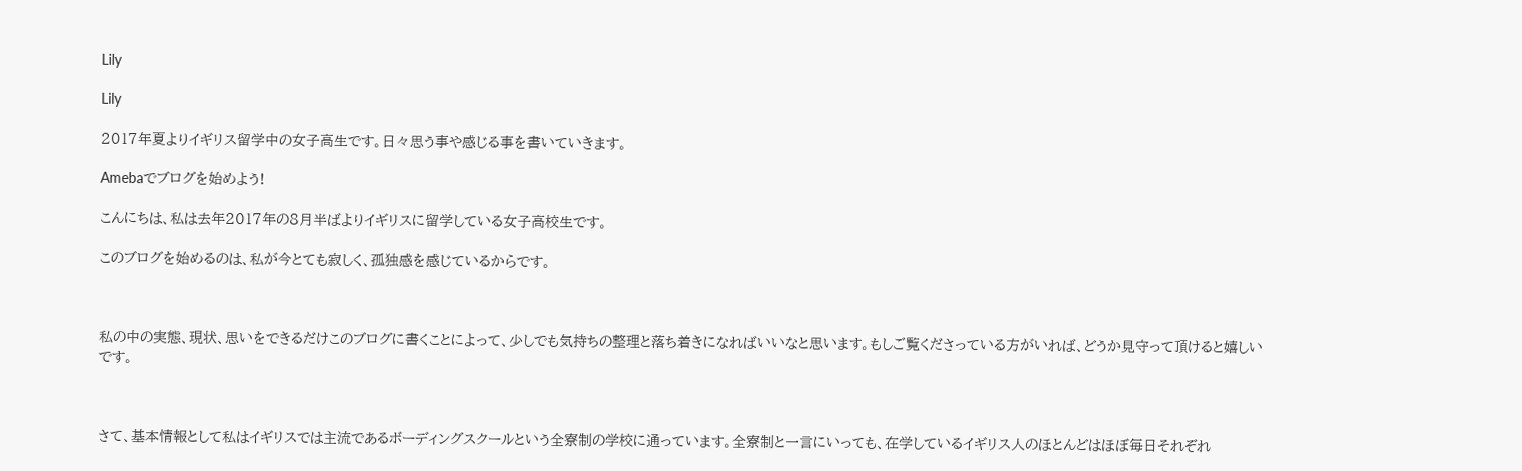Lily

Lily

2017年夏よりイギリス留学中の女子高生です。日々思う事や感じる事を書いていきます。

Amebaでブログを始めよう!

こんにちは、私は去年2017年の8月半ばよりイギリスに留学している女子高校生です。

このブログを始めるのは、私が今とても寂しく、孤独感を感じているからです。



私の中の実態、現状、思いをできるだけこのブログに書くことによって、少しでも気持ちの整理と落ち着きになればいいなと思います。もしご覧くださっている方がいれば、どうか見守って頂けると嬉しいです。



さて、基本情報として私はイギリスでは主流であるボーディングスクールという全寮制の学校に通っています。全寮制と一言にいっても、在学しているイギリス人のほとんどはほぼ毎日それぞれ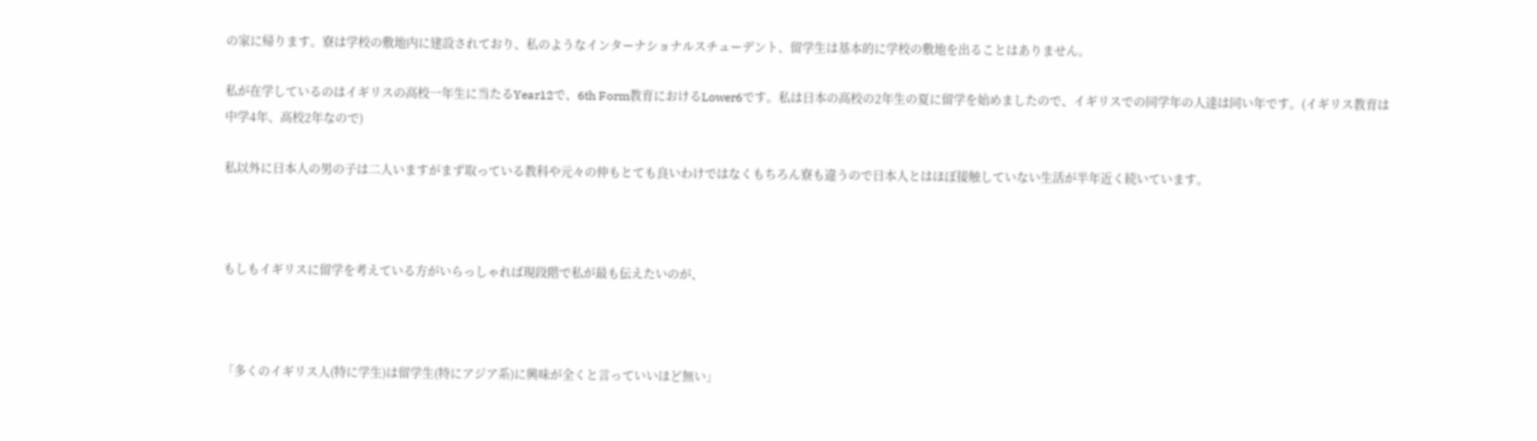の家に帰ります。寮は学校の敷地内に建設されており、私のようなインターナショナルスチューデント、留学生は基本的に学校の敷地を出ることはありません。

私が在学しているのはイギリスの高校一年生に当たるYear12で、6th Form教育におけるLower6です。私は日本の高校の2年生の夏に留学を始めましたので、イギリスでの同学年の人達は同い年です。(イギリス教育は中学4年、高校2年なので)

私以外に日本人の男の子は二人いますがまず取っている教科や元々の仲もとても良いわけではなくもちろん寮も違うので日本人とはほぼ接触していない生活が半年近く続いています。



もしもイギリスに留学を考えている方がいらっしゃれば現段階で私が最も伝えたいのが、



「多くのイギリス人(特に学生)は留学生(特にアジア系)に興味が全くと言っていいほど無い」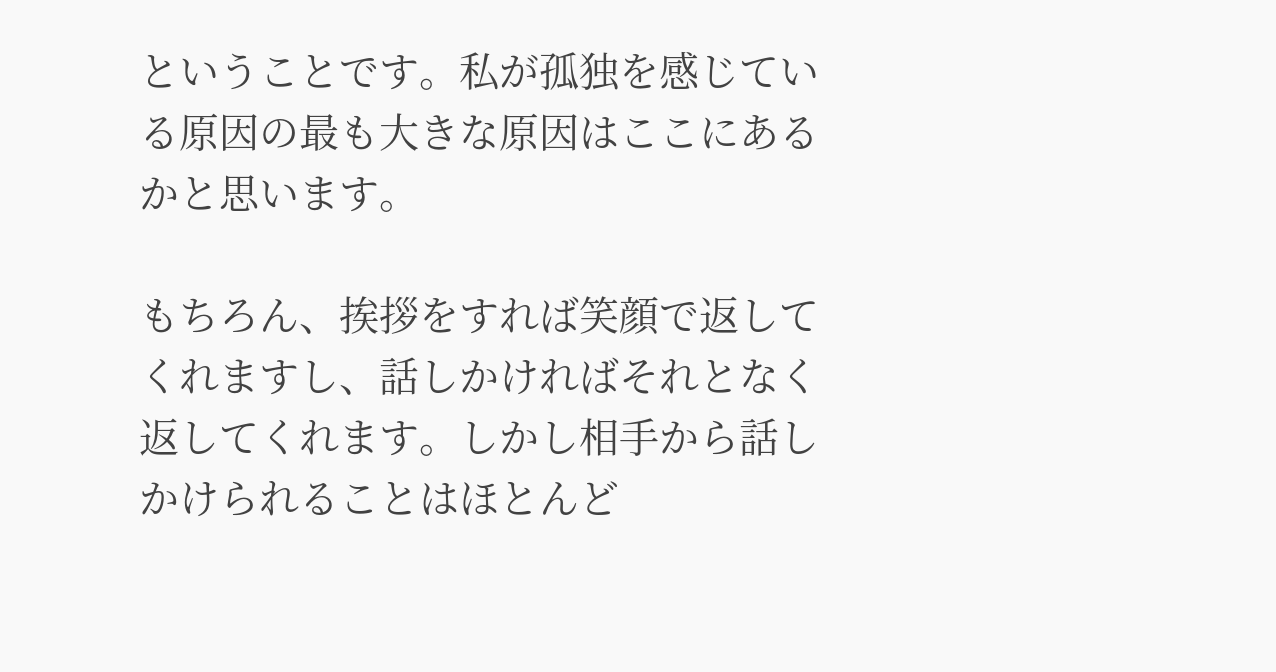ということです。私が孤独を感じている原因の最も大きな原因はここにあるかと思います。

もちろん、挨拶をすれば笑顔で返してくれますし、話しかければそれとなく返してくれます。しかし相手から話しかけられることはほとんど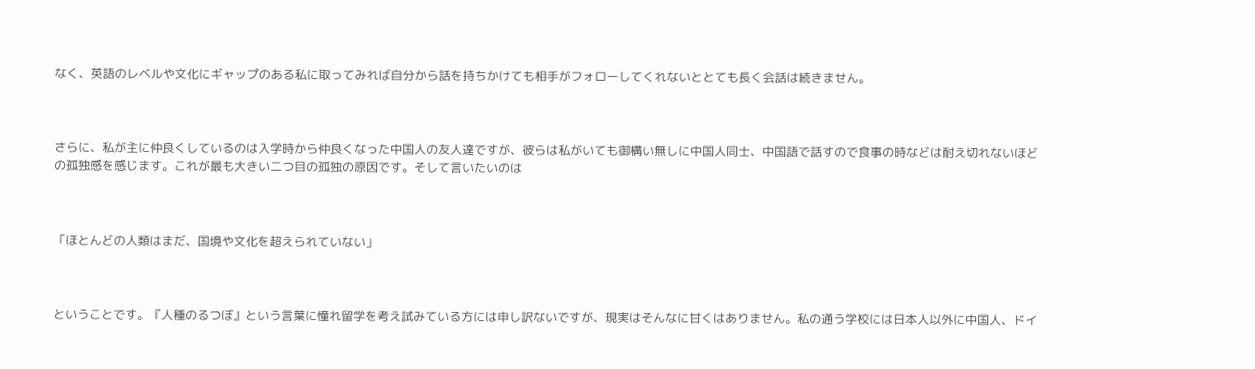なく、英語のレベルや文化にギャップのある私に取ってみれば自分から話を持ちかけても相手がフォローしてくれないととても長く会話は続きません。



さらに、私が主に仲良くしているのは入学時から仲良くなった中国人の友人達ですが、彼らは私がいても御構い無しに中国人同士、中国語で話すので食事の時などは耐え切れないほどの孤独感を感じます。これが最も大きい二つ目の孤独の原因です。そして言いたいのは



「ほとんどの人類はまだ、国境や文化を超えられていない」



ということです。『人種のるつぼ』という言葉に憧れ留学を考え試みている方には申し訳ないですが、現実はそんなに甘くはありません。私の通う学校には日本人以外に中国人、ドイ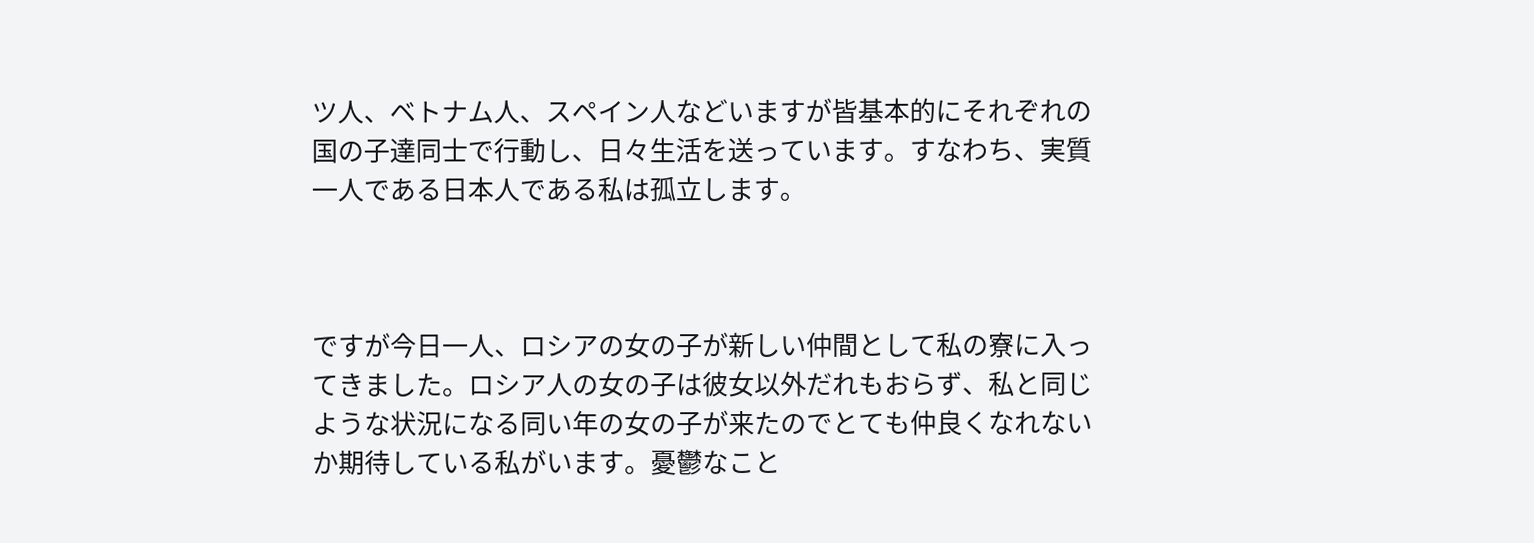ツ人、ベトナム人、スペイン人などいますが皆基本的にそれぞれの国の子達同士で行動し、日々生活を送っています。すなわち、実質一人である日本人である私は孤立します。



ですが今日一人、ロシアの女の子が新しい仲間として私の寮に入ってきました。ロシア人の女の子は彼女以外だれもおらず、私と同じような状況になる同い年の女の子が来たのでとても仲良くなれないか期待している私がいます。憂鬱なこと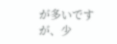が多いですが、少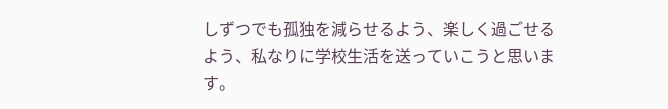しずつでも孤独を減らせるよう、楽しく過ごせるよう、私なりに学校生活を送っていこうと思います。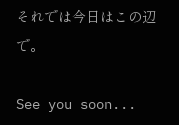それでは今日はこの辺で。

See you soon...